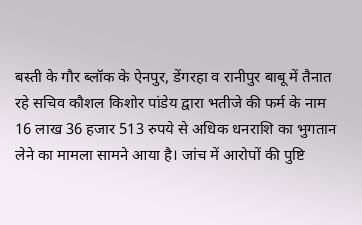बस्ती के गौर ब्लॉक के ऐनपुर, डेंगरहा व रानीपुर बाबू में तैनात रहे सचिव कौशल किशोर पांडेय द्वारा भतीजे की फर्म के नाम 16 लाख 36 हजार 513 रुपये से अधिक धनराशि का भुगतान लेने का मामला सामने आया है। जांच में आरोपों की पुष्टि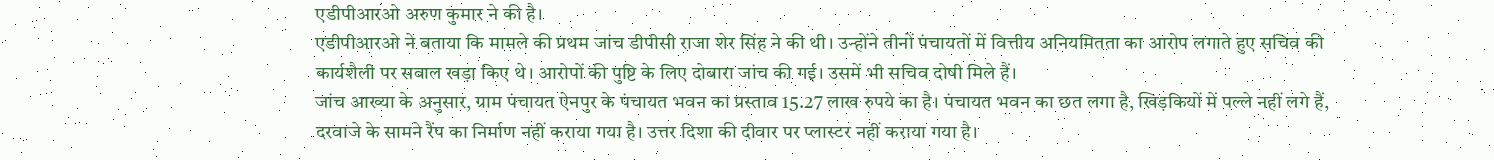एडीपीआरओ अरुण कुमार ने की है।
एडीपीआरओ ने बताया कि मामले की प्रथम जांच डीपीसी राजा शेर सिंह ने की थी। उन्होंने तीनों पंचायतों में वित्तीय अनियमितता का आरोप लगाते हुए सचिव की कार्यशैली पर सवाल खड़ा किए थे। आरोपों की पुष्टि के लिए दोबारा जांच की गई। उसमें भी सचिव दोषी मिले हैं।
जांच आख्या के अनुसार, ग्राम पंचायत ऐनपुर के पंचायत भवन का प्रस्ताव 15.27 लाख रुपये का है। पंचायत भवन का छत लगा है, खिड़कियों में पल्ले नहीं लगे हैं, दरवाजे के सामने रैंप का निर्माण नहीं कराया गया है। उत्तर दिशा की दीवार पर प्लास्टर नहीं कराया गया है।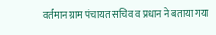वर्तमान ग्राम पंचायत सचिव व प्रधान ने बताया गया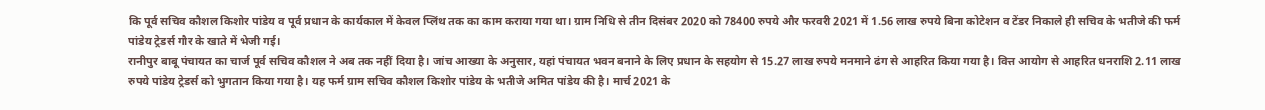कि पूर्व सचिव कौशल किशोर पांडेय व पूर्व प्रधान के कार्यकाल में केवल प्लिंथ तक का काम कराया गया था। ग्राम निधि से तीन दिसंबर 2020 को 78400 रुपये और फरवरी 2021 में 1.56 लाख रुपये बिना कोटेशन व टेंडर निकाले ही सचिव के भतीजे की फर्म पांडेय ट्रेडर्स गौर के खाते में भेजी गई।
रानीपुर बाबू पंचायत का चार्ज पूर्व सचिव कौशल ने अब तक नहीं दिया है। जांच आख्या के अनुसार, यहां पंचायत भवन बनाने के लिए प्रधान के सहयोग से 15.27 लाख रुपये मनमाने ढंग से आहरित किया गया है। वित्त आयोग से आहरित धनराशि 2.11 लाख रुपये पांडेय ट्रेडर्स को भुगतान किया गया है। यह फर्म ग्राम सचिव कौशल किशोर पांडेय के भतीजे अमित पांडेय की है। मार्च 2021 के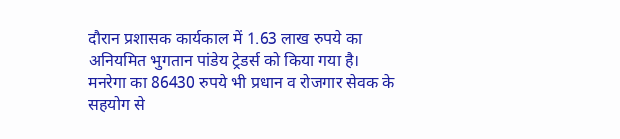दौरान प्रशासक कार्यकाल में 1.63 लाख रुपये का अनियमित भुगतान पांडेय ट्रेडर्स को किया गया है।
मनरेगा का 86430 रुपये भी प्रधान व रोजगार सेवक के सहयोग से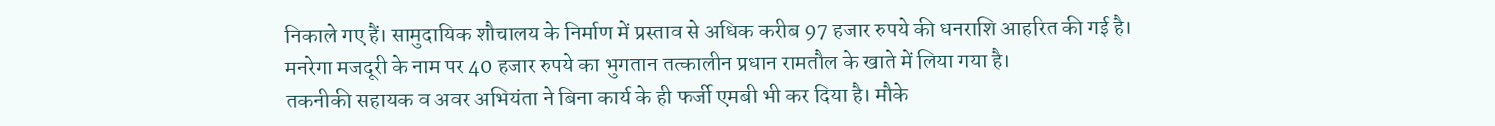निकाले गए हैं। सामुदायिक शौचालय के निर्माण में प्रस्ताव से अधिक करीब 97 हजार रुपये की धनराशि आहरित की गई है। मनरेगा मजदूरी के नाम पर 40 हजार रुपये का भुगतान तत्कालीन प्रधान रामतौल के खाते में लिया गया है।
तकनीकी सहायक व अवर अभियंता ने बिना कार्य के ही फर्जी एमबी भी कर दिया है। मौके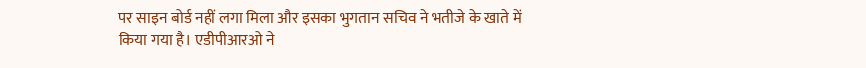पर साइन बोर्ड नहीं लगा मिला और इसका भुगतान सचिव ने भतीजे के खाते में किया गया है। एडीपीआरओ ने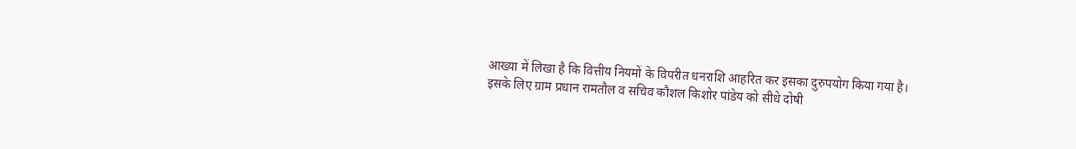आख्या में लिखा है कि वित्तीय नियमों के विपरीत धनराशि आहरित कर इसका दुरुपयोग किया गया है। इसके लिए ग्राम प्रधान रामतौल व सचिव कौशल किशोर पांडेय को सीधे दोषी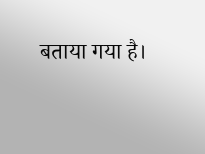बताया गया है।